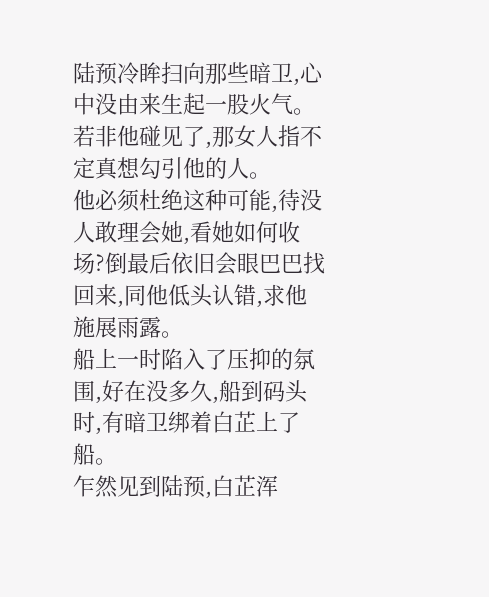陆预冷眸扫向那些暗卫,心中没由来生起一股火气。若非他碰见了,那女人指不定真想勾引他的人。
他必须杜绝这种可能,待没人敢理会她,看她如何收场?倒最后依旧会眼巴巴找回来,同他低头认错,求他施展雨露。
船上一时陷入了压抑的氛围,好在没多久,船到码头时,有暗卫绑着白芷上了船。
乍然见到陆预,白芷浑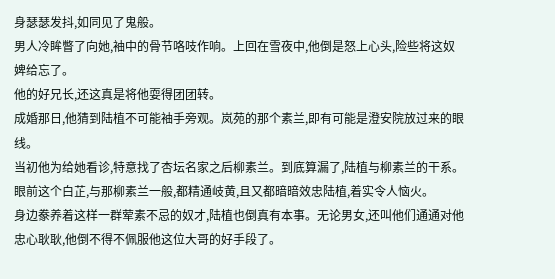身瑟瑟发抖,如同见了鬼般。
男人冷眸瞥了向她,袖中的骨节咯吱作响。上回在雪夜中,他倒是怒上心头,险些将这奴婢给忘了。
他的好兄长,还这真是将他耍得团团转。
成婚那日,他猜到陆植不可能袖手旁观。岚苑的那个素兰,即有可能是澄安院放过来的眼线。
当初他为给她看诊,特意找了杏坛名家之后柳素兰。到底算漏了,陆植与柳素兰的干系。
眼前这个白芷,与那柳素兰一般,都精通岐黄,且又都暗暗效忠陆植,着实令人恼火。
身边豢养着这样一群荤素不忌的奴才,陆植也倒真有本事。无论男女,还叫他们通通对他忠心耿耿,他倒不得不佩服他这位大哥的好手段了。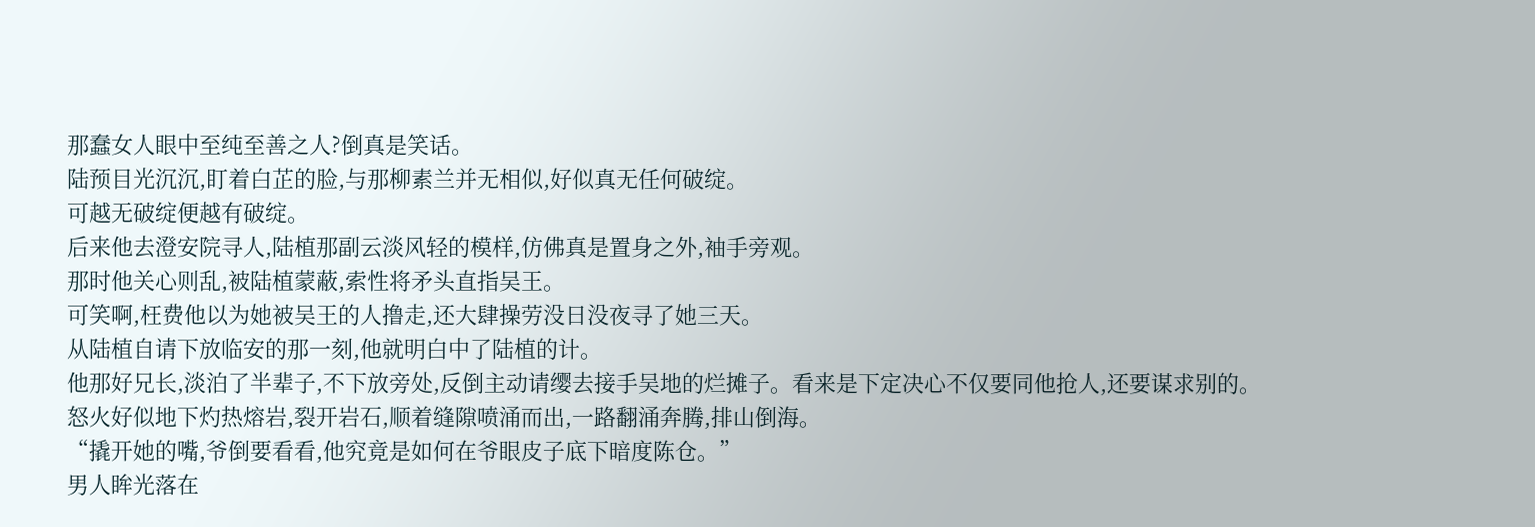那蠢女人眼中至纯至善之人?倒真是笑话。
陆预目光沉沉,盯着白芷的脸,与那柳素兰并无相似,好似真无任何破绽。
可越无破绽便越有破绽。
后来他去澄安院寻人,陆植那副云淡风轻的模样,仿佛真是置身之外,袖手旁观。
那时他关心则乱,被陆植蒙蔽,索性将矛头直指吴王。
可笑啊,枉费他以为她被吴王的人撸走,还大肆操劳没日没夜寻了她三天。
从陆植自请下放临安的那一刻,他就明白中了陆植的计。
他那好兄长,淡泊了半辈子,不下放旁处,反倒主动请缨去接手吴地的烂摊子。看来是下定决心不仅要同他抢人,还要谋求别的。
怒火好似地下灼热熔岩,裂开岩石,顺着缝隙喷涌而出,一路翻涌奔腾,排山倒海。
“撬开她的嘴,爷倒要看看,他究竟是如何在爷眼皮子底下暗度陈仓。”
男人眸光落在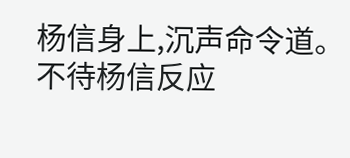杨信身上,沉声命令道。
不待杨信反应